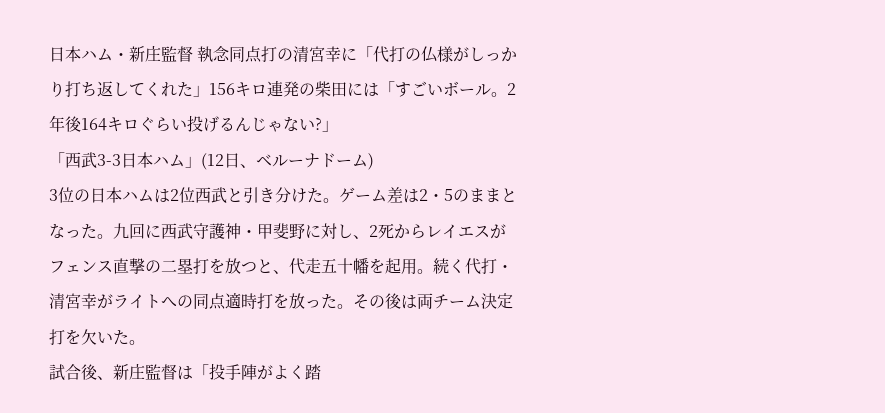日本ハム・新庄監督 執念同点打の清宮幸に「代打の仏様がしっかり打ち返してくれた」156キロ連発の柴田には「すごいボール。2年後164キロぐらい投げるんじゃない?」
「西武3-3日本ハム」(12日、ベルーナドーム)
3位の日本ハムは2位西武と引き分けた。ゲーム差は2・5のままとなった。九回に西武守護神・甲斐野に対し、2死からレイエスがフェンス直撃の二塁打を放つと、代走五十幡を起用。続く代打・清宮幸がライトへの同点適時打を放った。その後は両チーム決定打を欠いた。
試合後、新庄監督は「投手陣がよく踏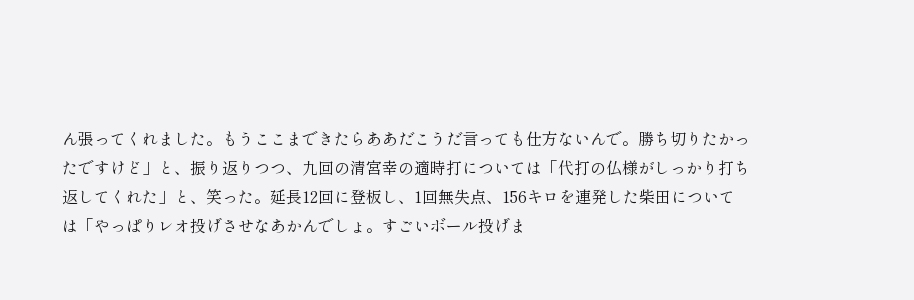ん張ってくれました。もうここまできたらああだこうだ言っても仕方ないんで。勝ち切りたかったですけど」と、振り返りつつ、九回の清宮幸の適時打については「代打の仏様がしっかり打ち返してくれた」と、笑った。延長12回に登板し、1回無失点、156キロを連発した柴田については「やっぱりレオ投げさせなあかんでしょ。すごいボール投げま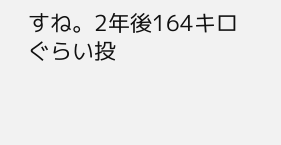すね。2年後164キロぐらい投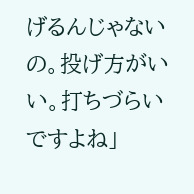げるんじゃないの。投げ方がいい。打ちづらいですよね」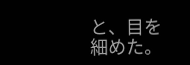と、目を細めた。